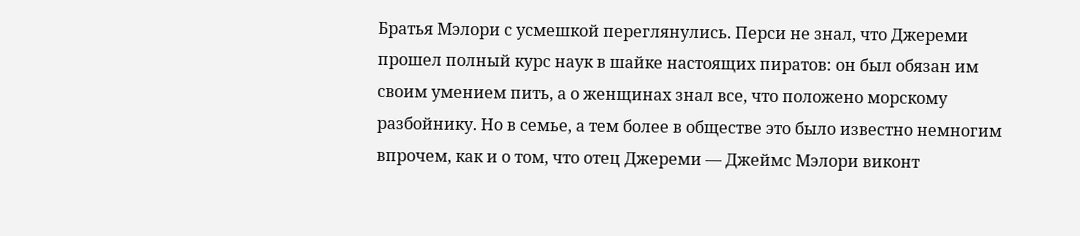Братья Мэлори с усмешкой переглянулись. Перси не знал, что Джереми прошел полный курс наук в шайке настоящих пиратов: он был обязан им своим умением пить, а о женщинах знал все, что положено морскому разбойнику. Но в семье, а тем более в обществе это было известно немногим впрочем, как и о том, что отец Джереми — Джеймс Мэлори виконт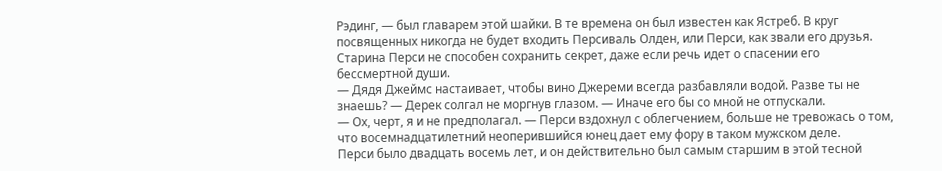Рэдинг, — был главарем этой шайки. В те времена он был известен как Ястреб. В круг посвященных никогда не будет входить Персиваль Олден, или Перси, как звали его друзья. Старина Перси не способен сохранить секрет, даже если речь идет о спасении его бессмертной души.
— Дядя Джеймс настаивает, чтобы вино Джереми всегда разбавляли водой. Разве ты не знаешь? — Дерек солгал не моргнув глазом. — Иначе его бы со мной не отпускали.
— Ох, черт, я и не предполагал. — Перси вздохнул с облегчением, больше не тревожась о том, что восемнадцатилетний неоперившийся юнец дает ему фору в таком мужском деле.
Перси было двадцать восемь лет, и он действительно был самым старшим в этой тесной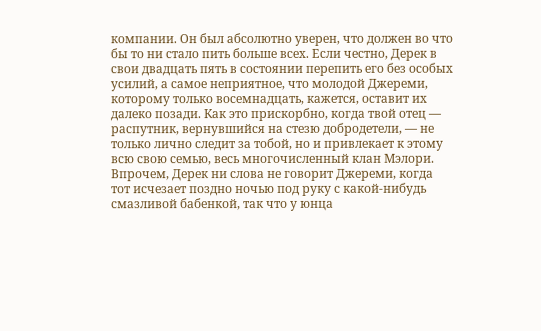компании. Он был абсолютно уверен, что должен во что бы то ни стало пить больше всех. Если честно, Дерек в свои двадцать пять в состоянии перепить его без особых усилий, а самое неприятное, что молодой Джереми, которому только восемнадцать, кажется, оставит их далеко позади. Как это прискорбно, когда твой отец — распутник, вернувшийся на стезю добродетели, — не только лично следит за тобой, но и привлекает к этому всю свою семью, весь многочисленный клан Мэлори.
Впрочем, Дерек ни слова не говорит Джереми, когда тот исчезает поздно ночью под руку с какой-нибудь смазливой бабенкой, так что у юнца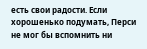есть свои радости. Если хорошенько подумать, Перси не мог бы вспомнить ни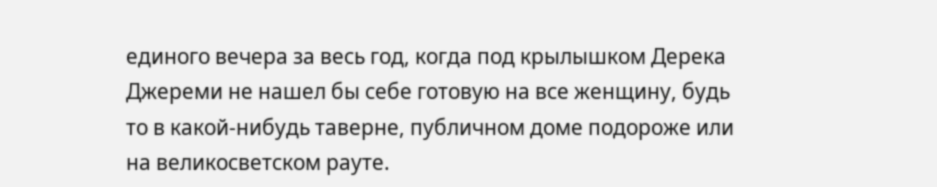единого вечера за весь год, когда под крылышком Дерека Джереми не нашел бы себе готовую на все женщину, будь то в какой-нибудь таверне, публичном доме подороже или на великосветском рауте.